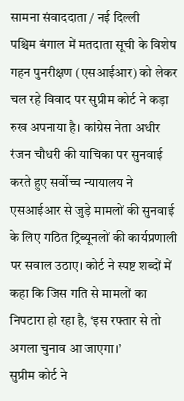सामना संवाददाता / नई दिल्ली
पश्चिम बंगाल में मतदाता सूची के विशेष गहन पुनरीक्षण (एसआईआर) को लेकर चल रहे विवाद पर सुप्रीम कोर्ट ने कड़ा रुख अपनाया है। कांग्रेस नेता अधीर रंजन चौधरी की याचिका पर सुनवाई करते हुए सर्वोच्च न्यायालय ने एसआईआर से जुड़े मामलों की सुनवाई के लिए गठित ट्रिब्यूनलों की कार्यप्रणाली पर सवाल उठाए। कोर्ट ने स्पष्ट शब्दों में कहा कि जिस गति से मामलों का निपटारा हो रहा है, ‘इस रफ्तार से तो अगला चुनाव आ जाएगा।’
सुप्रीम कोर्ट ने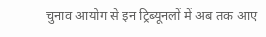चुनाव आयोग से इन ट्रिब्यूनलों में अब तक आए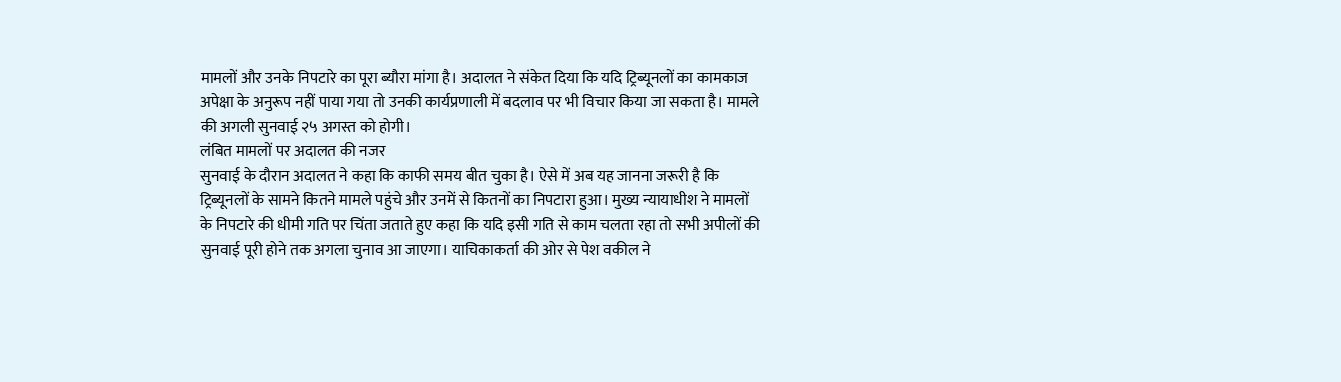मामलों और उनके निपटारे का पूरा ब्यौरा मांगा है। अदालत ने संकेत दिया कि यदि ट्रिब्यूनलों का कामकाज अपेक्षा के अनुरूप नहीं पाया गया तो उनकी कार्यप्रणाली में बदलाव पर भी विचार किया जा सकता है। मामले की अगली सुनवाई २५ अगस्त को होगी।
लंबित मामलों पर अदालत की नजर
सुनवाई के दौरान अदालत ने कहा कि काफी समय बीत चुका है। ऐसे में अब यह जानना जरूरी है कि ट्रिब्यूनलों के सामने कितने मामले पहुंचे और उनमें से कितनों का निपटारा हुआ। मुख्य न्यायाधीश ने मामलों के निपटारे की धीमी गति पर चिंता जताते हुए कहा कि यदि इसी गति से काम चलता रहा तो सभी अपीलों की सुनवाई पूरी होने तक अगला चुनाव आ जाएगा। याचिकाकर्ता की ओर से पेश वकील ने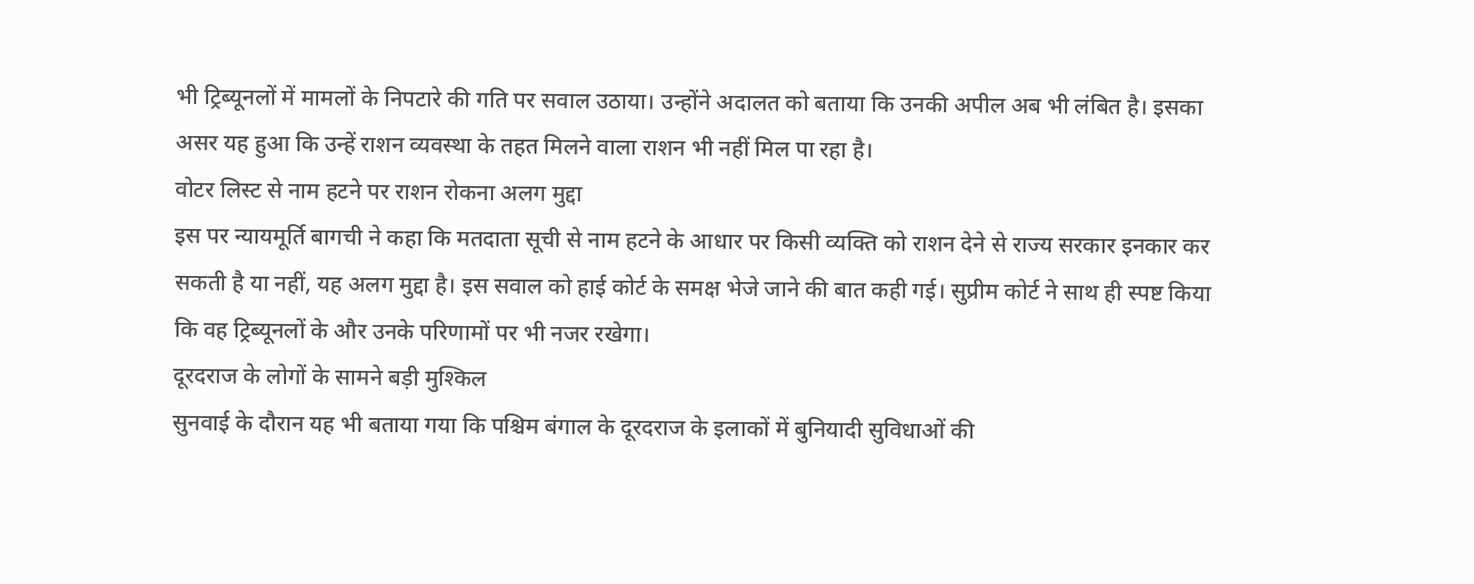भी ट्रिब्यूनलों में मामलों के निपटारे की गति पर सवाल उठाया। उन्होंने अदालत को बताया कि उनकी अपील अब भी लंबित है। इसका असर यह हुआ कि उन्हें राशन व्यवस्था के तहत मिलने वाला राशन भी नहीं मिल पा रहा है।
वोटर लिस्ट से नाम हटने पर राशन रोकना अलग मुद्दा
इस पर न्यायमूर्ति बागची ने कहा कि मतदाता सूची से नाम हटने के आधार पर किसी व्यक्ति को राशन देने से राज्य सरकार इनकार कर सकती है या नहीं, यह अलग मुद्दा है। इस सवाल को हाई कोर्ट के समक्ष भेजे जाने की बात कही गई। सुप्रीम कोर्ट ने साथ ही स्पष्ट किया कि वह ट्रिब्यूनलों के और उनके परिणामों पर भी नजर रखेगा।
दूरदराज के लोगों के सामने बड़ी मुश्किल
सुनवाई के दौरान यह भी बताया गया कि पश्चिम बंगाल के दूरदराज के इलाकों में बुनियादी सुविधाओं की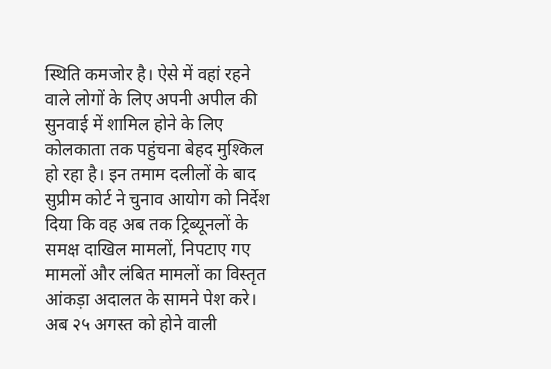स्थिति कमजोर है। ऐसे में वहां रहने वाले लोगों के लिए अपनी अपील की सुनवाई में शामिल होने के लिए कोलकाता तक पहुंचना बेहद मुश्किल हो रहा है। इन तमाम दलीलों के बाद सुप्रीम कोर्ट ने चुनाव आयोग को निर्देश दिया कि वह अब तक ट्रिब्यूनलों के समक्ष दाखिल मामलों, निपटाए गए मामलों और लंबित मामलों का विस्तृत आंकड़ा अदालत के सामने पेश करे। अब २५ अगस्त को होने वाली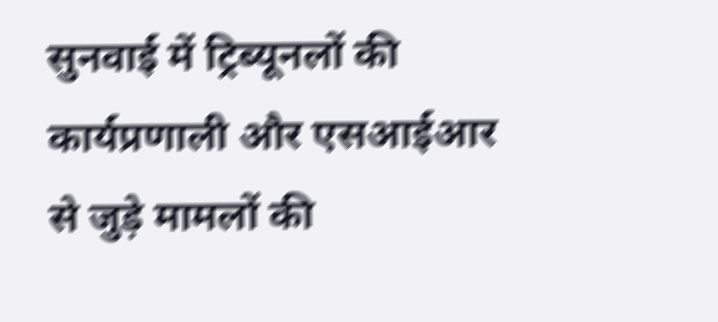सुनवाई में ट्रिब्यूनलों की कार्यप्रणाली और एसआईआर से जुड़े मामलों की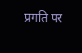प्रगति पर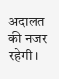अदालत की नजर रहेगी।